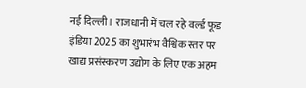नई दिल्ली। राजधानी में चल रहे वर्ल्ड फूड इंडिया 2025 का शुभारंभ वैश्विक स्तर पर खाद्य प्रसंस्करण उद्योग के लिए एक अहम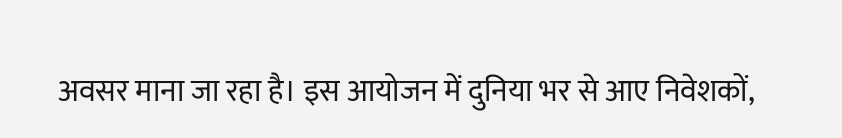अवसर माना जा रहा है। इस आयोजन में दुनिया भर से आए निवेशकों,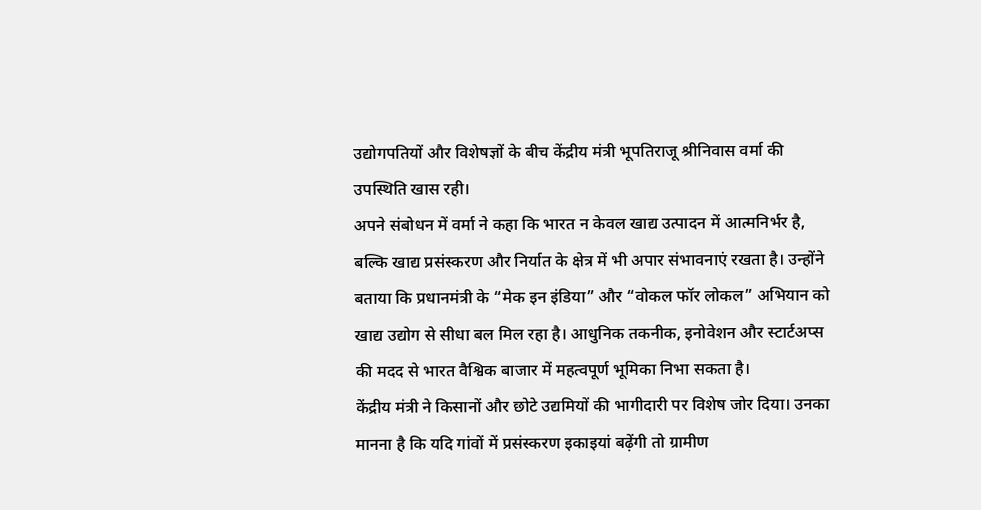उद्योगपतियों और विशेषज्ञों के बीच केंद्रीय मंत्री भूपतिराजू श्रीनिवास वर्मा की उपस्थिति खास रही।
अपने संबोधन में वर्मा ने कहा कि भारत न केवल खाद्य उत्पादन में आत्मनिर्भर है, बल्कि खाद्य प्रसंस्करण और निर्यात के क्षेत्र में भी अपार संभावनाएं रखता है। उन्होंने बताया कि प्रधानमंत्री के “मेक इन इंडिया” और “वोकल फॉर लोकल” अभियान को खाद्य उद्योग से सीधा बल मिल रहा है। आधुनिक तकनीक, इनोवेशन और स्टार्टअप्स की मदद से भारत वैश्विक बाजार में महत्वपूर्ण भूमिका निभा सकता है।
केंद्रीय मंत्री ने किसानों और छोटे उद्यमियों की भागीदारी पर विशेष जोर दिया। उनका मानना है कि यदि गांवों में प्रसंस्करण इकाइयां बढ़ेंगी तो ग्रामीण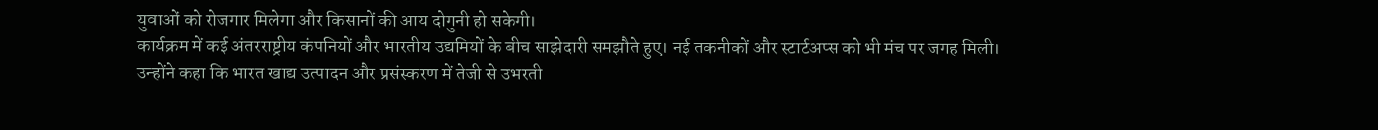युवाओं को रोजगार मिलेगा और किसानों की आय दोगुनी हो सकेगी।
कार्यक्रम में कई अंतरराष्ट्रीय कंपनियों और भारतीय उद्यमियों के बीच साझेदारी समझौते हुए। नई तकनीकों और स्टार्टअप्स को भी मंच पर जगह मिली।
उन्होंने कहा कि भारत खाद्य उत्पादन और प्रसंस्करण में तेजी से उभरती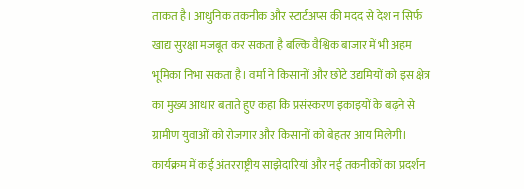ताकत है। आधुनिक तकनीक और स्टार्टअप्स की मदद से देश न सिर्फ खाद्य सुरक्षा मजबूत कर सकता है बल्कि वैश्विक बाजार में भी अहम भूमिका निभा सकता है। वर्मा ने किसानों और छोटे उद्यमियों को इस क्षेत्र का मुख्य आधार बताते हुए कहा कि प्रसंस्करण इकाइयों के बढ़ने से ग्रामीण युवाओं को रोजगार और किसानों को बेहतर आय मिलेगी। कार्यक्रम में कई अंतरराष्ट्रीय साझेदारियां और नई तकनीकों का प्रदर्शन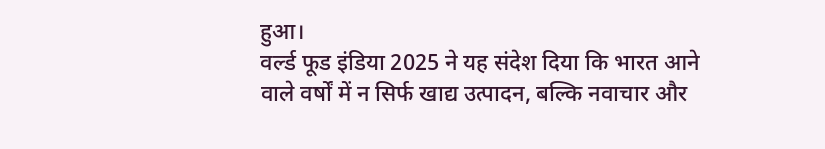हुआ।
वर्ल्ड फूड इंडिया 2025 ने यह संदेश दिया कि भारत आने वाले वर्षों में न सिर्फ खाद्य उत्पादन, बल्कि नवाचार और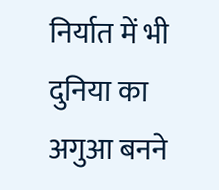निर्यात में भी दुनिया का अगुआ बनने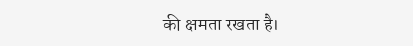की क्षमता रखता है।